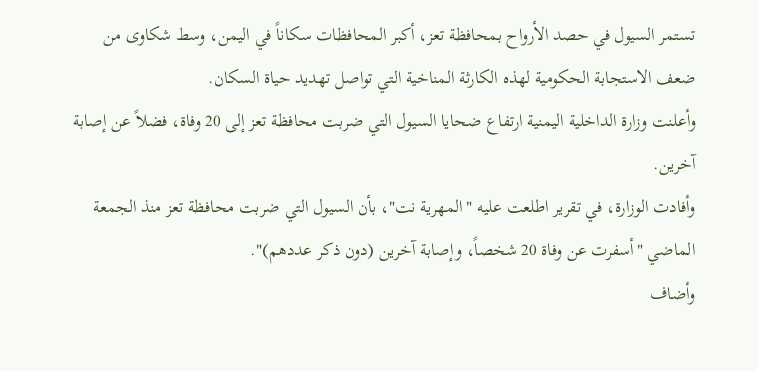تستمر السيول في حصد الأرواح بمحافظة تعز، أكبر المحافظات سكاناً في اليمن، وسط شكاوى من ضعف الاستجابة الحكومية لهذه الكارثة المناخية التي تواصل تهديد حياة السكان.
وأعلنت وزارة الداخلية اليمنية ارتفاع ضحايا السيول التي ضربت محافظة تعز إلى 20 وفاة، فضلاً عن إصابة آخرين.
وأفادت الوزارة، في تقرير اطلعت عليه "المهرية نت"، بأن السيول التي ضربت محافظة تعز منذ الجمعة الماضي "أسفرت عن وفاة 20 شخصاً، وإصابة آخرين (دون ذكر عددهم)".
وأضاف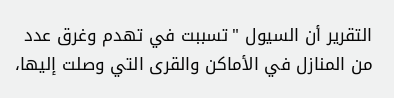التقرير أن السيول "تسببت في تهدم وغرق عدد من المنازل في الأماكن والقرى التي وصلت إليها،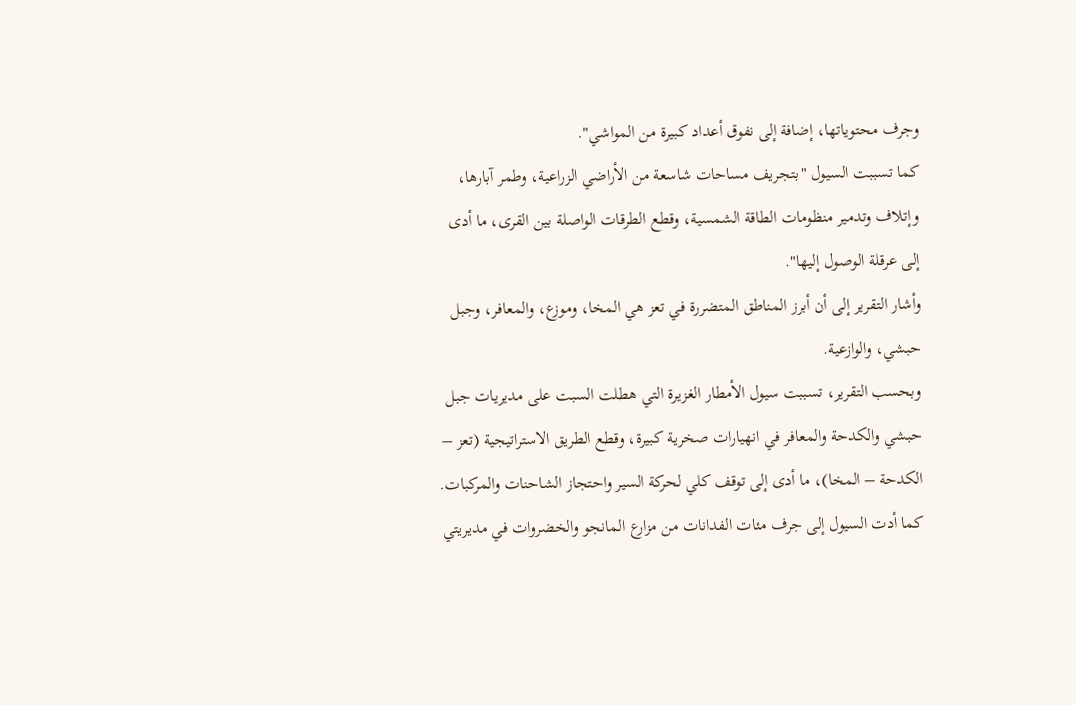وجرف محتوياتها، إضافة إلى نفوق أعداد كبيرة من المواشي".
كما تسببت السيول "بتجريف مساحات شاسعة من الأراضي الزراعية، وطمر آبارها، وإتلاف وتدمير منظومات الطاقة الشمسية، وقطع الطرقات الواصلة بين القرى، ما أدى إلى عرقلة الوصول إليها".
وأشار التقرير إلى أن أبرز المناطق المتضررة في تعز هي المخا، وموزع، والمعافر، وجبل حبشي، والوازعية.
وبحسب التقرير، تسببت سيول الأمطار الغزيرة التي هطلت السبت على مديريات جبل حبشي والكدحة والمعافر في انهيارات صخرية كبيرة، وقطع الطريق الاستراتيجية (تعز – الكدحة – المخا)، ما أدى إلى توقف كلي لحركة السير واحتجاز الشاحنات والمركبات.
كما أدت السيول إلى جرف مئات الفدانات من مزارع المانجو والخضروات في مديريتي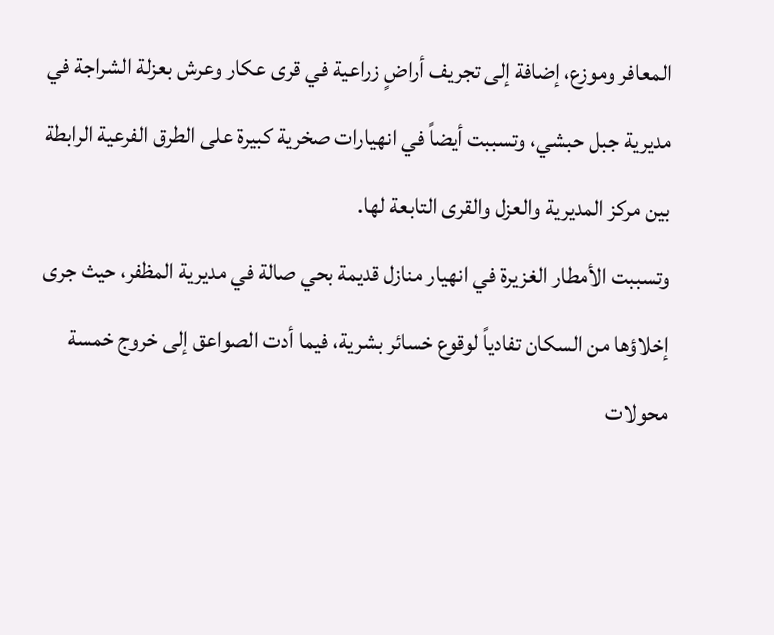المعافر وموزع، إضافة إلى تجريف أراضٍ زراعية في قرى عكار وعرش بعزلة الشراجة في مديرية جبل حبشي، وتسببت أيضاً في انهيارات صخرية كبيرة على الطرق الفرعية الرابطة بين مركز المديرية والعزل والقرى التابعة لها.
وتسببت الأمطار الغزيرة في انهيار منازل قديمة بحي صالة في مديرية المظفر، حيث جرى إخلاؤها من السكان تفادياً لوقوع خسائر بشرية، فيما أدت الصواعق إلى خروج خمسة محولات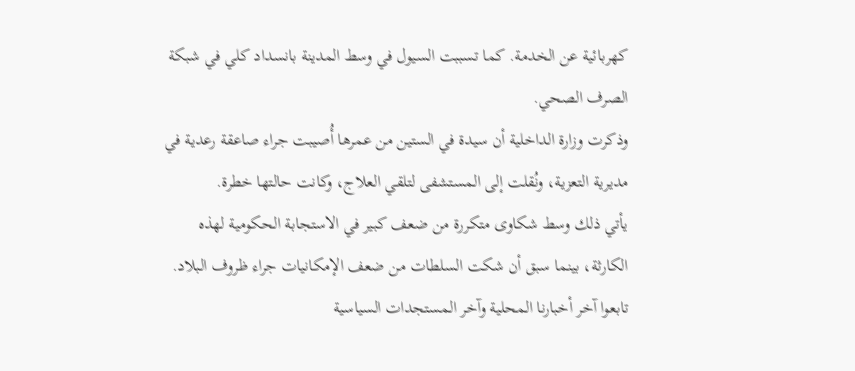كهربائية عن الخدمة. كما تسببت السيول في وسط المدينة بانسداد كلي في شبكة الصرف الصحي.
وذكرت وزارة الداخلية أن سيدة في الستين من عمرها أُصيبت جراء صاعقة رعدية في مديرية التعزية، ونُقلت إلى المستشفى لتلقي العلاج، وكانت حالتها خطرة.
يأتي ذلك وسط شكاوى متكررة من ضعف كبير في الاستجابة الحكومية لهذه الكارثة، بينما سبق أن شكت السلطات من ضعف الإمكانيات جراء ظروف البلاد.
تابعوا آخر أخبارنا المحلية وآخر المستجدات السياسية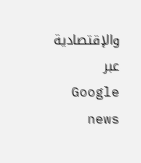والإقتصادية عبر Google news